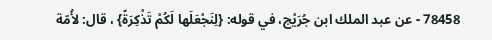78458 - عن عبد الملك ابن جُرَيْج، في قوله: {لِنَجْعَلَها لَكُمْ تَذْكِرَةً} ، قال: لأُمّة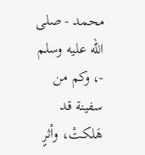محمد - صلى الله عليه وسلم -، وكم من سفينة قد هَلكتْ، وأثرٍ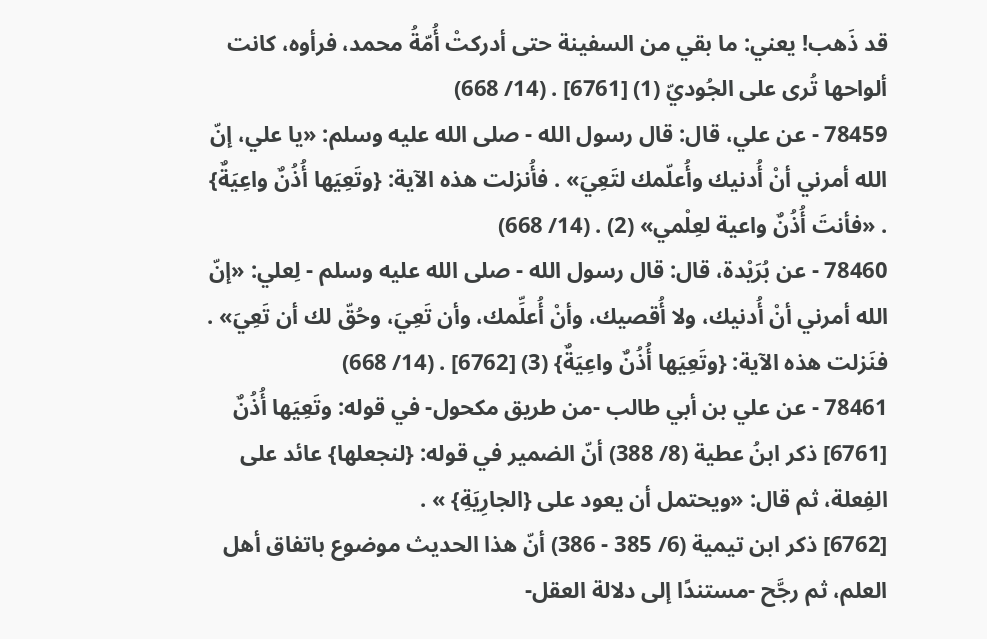قد ذَهب! يعني: ما بقي من السفينة حتى أدركتْ أُمّةُ محمد، فرأوه، كانت ألواحها تُرى على الجُوديّ (1) [6761] . (14/ 668)
78459 - عن علي، قال: قال رسول الله - صلى الله عليه وسلم: «يا علي، إنّ الله أمرني أنْ أُدنيك وأُعلّمك لتَعِيَ» . فأُنزلت هذه الآية: {وتَعِيَها أُذُنٌ واعِيَةٌ} . «فأنتَ أُذُنٌ واعية لعِلْمي» (2) . (14/ 668)
78460 - عن بُرَيْدة، قال: قال رسول الله - صلى الله عليه وسلم - لِعلي: «إنّ الله أمرني أنْ أُدنيك، ولا أُقصيك، وأنْ أُعلِّمك، وأن تَعِيَ، وحُقّ لك أن تَعِيَ» . فنَزلت هذه الآية: {وتَعِيَها أُذُنٌ واعِيَةٌ} (3) [6762] . (14/ 668)
78461 - عن علي بن أبي طالب -من طريق مكحول- في قوله: وتَعِيَها أُذُنٌ
[6761] ذكر ابنُ عطية (8/ 388) أنّ الضمير في قوله: {لنجعلها} عائد على الفِعلة، ثم قال: «ويحتمل أن يعود على {الجارِيَةِ} » .
[6762] ذكر ابن تيمية (6/ 385 - 386) أنّ هذا الحديث موضوع باتفاق أهل العلم، ثم رجَّح -مستندًا إلى دلالة العقل-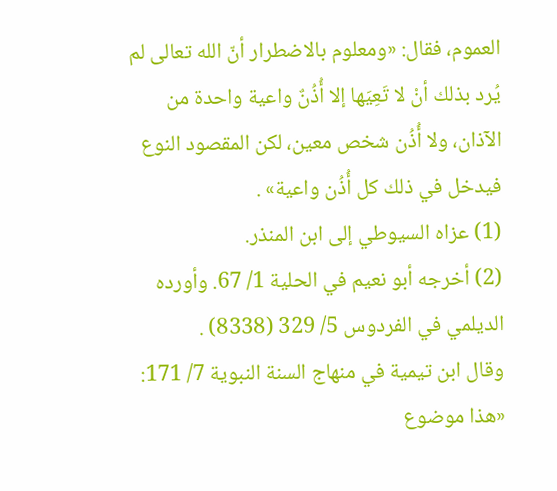العموم، فقال: «ومعلوم بالاضطرار أنّ الله تعالى لم يُرد بذلك أنْ لا تَعِيَها إلا أُذُنٌ واعية واحدة من الآذان، ولا أُذُن شخص معين، لكن المقصود النوع فيدخل في ذلك كل أُذُن واعية» .
(1) عزاه السيوطي إلى ابن المنذر.
(2) أخرجه أبو نعيم في الحلية 1/ 67. وأورده الديلمي في الفردوس 5/ 329 (8338) .
وقال ابن تيمية في منهاج السنة النبوية 7/ 171: «هذا موضوع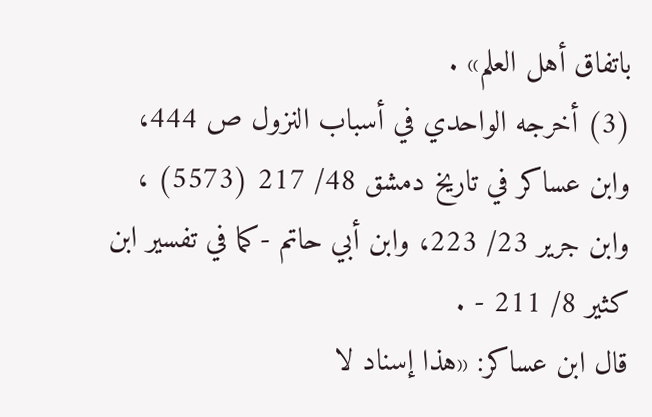باتفاق أهل العلم» .
(3) أخرجه الواحدي في أسباب النزول ص 444، وابن عساكر في تاريخ دمشق 48/ 217 (5573) ، وابن جرير 23/ 223، وابن أبي حاتم -كما في تفسير ابن كثير 8/ 211 - .
قال ابن عساكر: «هذا إسناد لا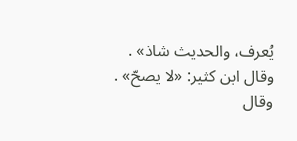يُعرف، والحديث شاذ» . وقال ابن كثير: «لا يصحّ» . وقال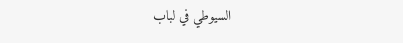السيوطي في لباب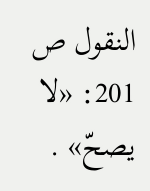النقول ص 201: «لا يصحّ» .